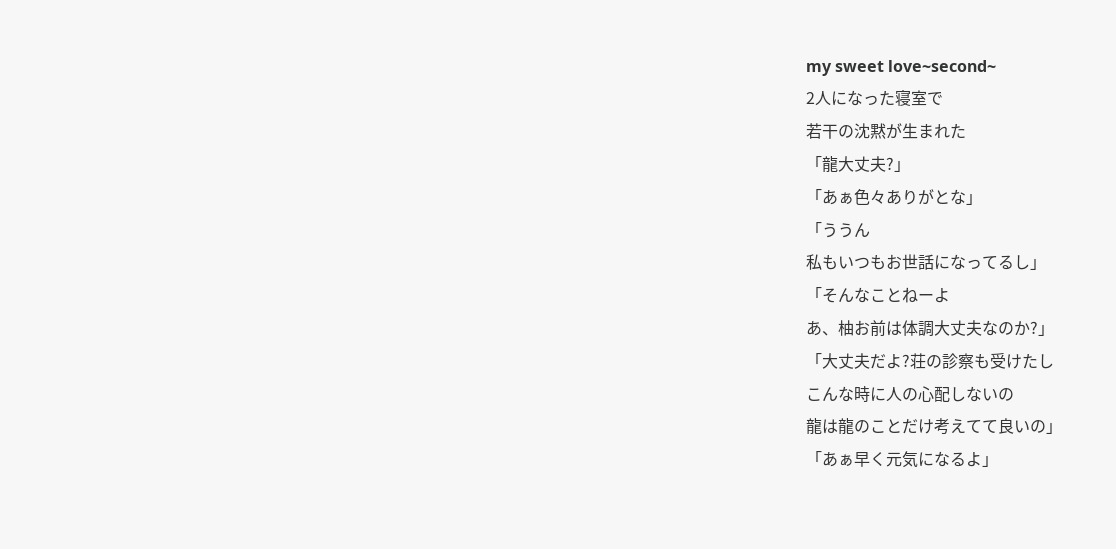my sweet love~second~
2人になった寝室で
若干の沈黙が生まれた
「龍大丈夫?」
「あぁ色々ありがとな」
「ううん
私もいつもお世話になってるし」
「そんなことねーよ
あ、柚お前は体調大丈夫なのか?」
「大丈夫だよ?荘の診察も受けたし
こんな時に人の心配しないの
龍は龍のことだけ考えてて良いの」
「あぁ早く元気になるよ」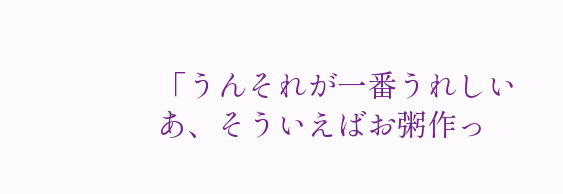「うんそれが一番うれしい
あ、そういえばお粥作っ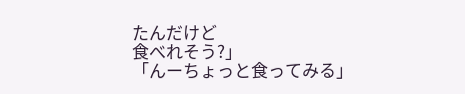たんだけど
食べれそう?」
「んーちょっと食ってみる」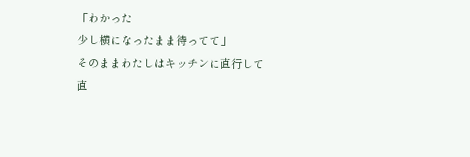「わかった
少し横になったまま待ってて」
そのままわたしはキッチンに直行して
直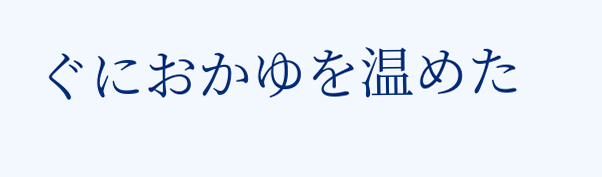ぐにおかゆを温めた